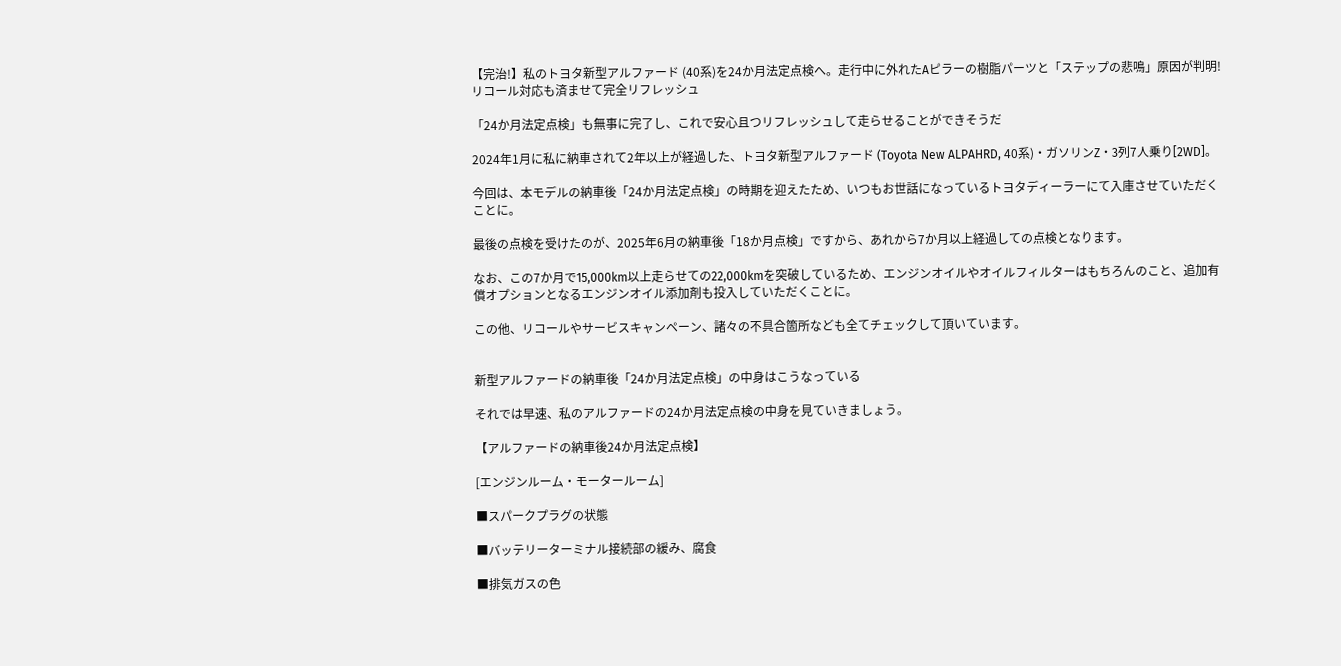【完治!】私のトヨタ新型アルファード (40系)を24か月法定点検へ。走行中に外れたAピラーの樹脂パーツと「ステップの悲鳴」原因が判明! リコール対応も済ませて完全リフレッシュ

「24か月法定点検」も無事に完了し、これで安心且つリフレッシュして走らせることができそうだ

2024年1月に私に納車されて2年以上が経過した、トヨタ新型アルファード (Toyota New ALPAHRD, 40系)・ガソリンZ・3列7人乗り[2WD]。

今回は、本モデルの納車後「24か月法定点検」の時期を迎えたため、いつもお世話になっているトヨタディーラーにて入庫させていただくことに。

最後の点検を受けたのが、2025年6月の納車後「18か月点検」ですから、あれから7か月以上経過しての点検となります。

なお、この7か月で15,000km以上走らせての22,000kmを突破しているため、エンジンオイルやオイルフィルターはもちろんのこと、追加有償オプションとなるエンジンオイル添加剤も投入していただくことに。

この他、リコールやサービスキャンペーン、諸々の不具合箇所なども全てチェックして頂いています。


新型アルファードの納車後「24か月法定点検」の中身はこうなっている

それでは早速、私のアルファードの24か月法定点検の中身を見ていきましょう。

【アルファードの納車後24か月法定点検】

[エンジンルーム・モータールーム]

■スパークプラグの状態

■バッテリーターミナル接続部の緩み、腐食

■排気ガスの色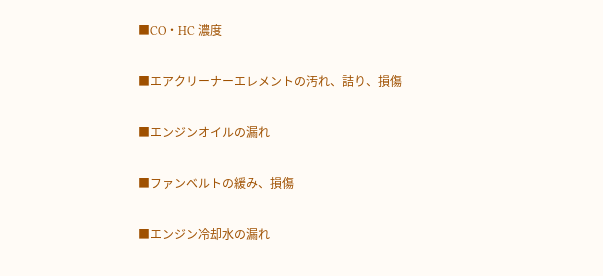■CO・HC 濃度

■エアクリーナーエレメントの汚れ、詰り、損傷

■エンジンオイルの漏れ

■ファンベルトの緩み、損傷

■エンジン冷却水の漏れ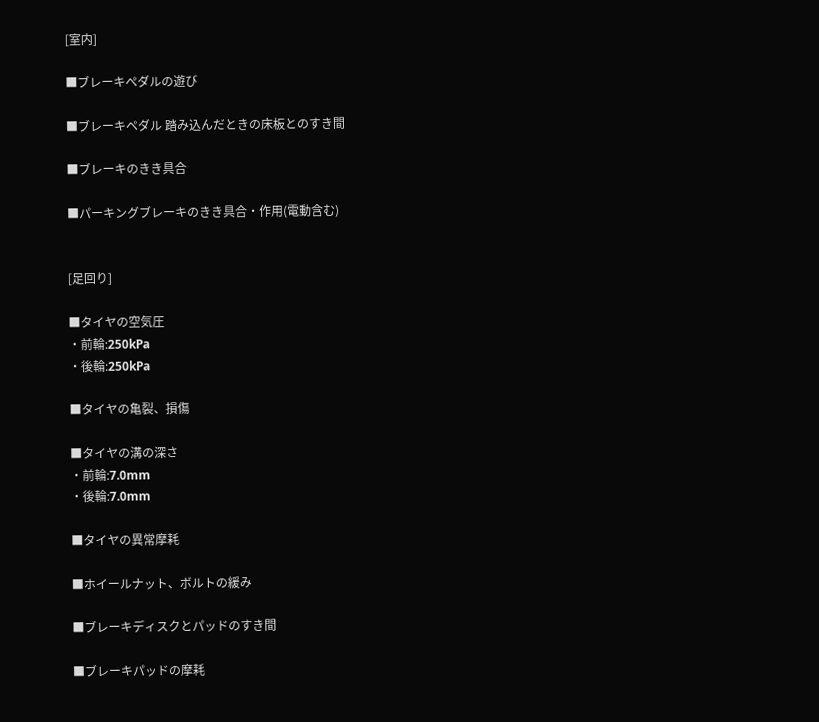[室内]

■ブレーキぺダルの遊び

■ブレーキペダル 踏み込んだときの床板とのすき間

■ブレーキのきき具合

■パーキングブレーキのきき具合・作用(電動含む)


[足回り]

■タイヤの空気圧
・前輪:250kPa
・後輪:250kPa

■タイヤの亀裂、損傷

■タイヤの溝の深さ
・前輪:7.0mm
・後輪:7.0mm

■タイヤの異常摩耗

■ホイールナット、ボルトの緩み

■ブレーキディスクとパッドのすき間

■ブレーキパッドの摩耗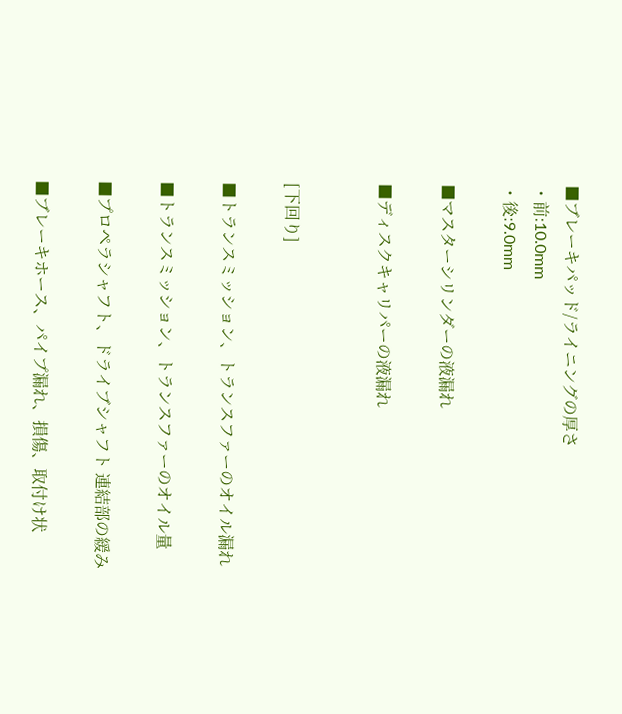■ブレーキパッド/ライニングの厚さ
・前:10.0mm
・後:9.0mm

■マスターシリンダーの液漏れ

■ディスクキャリパーの液漏れ


[下回り]

■トランスミッション、トランスファーのオイル漏れ

■トランスミッション、トランスファーのオイル量

■プロペラシャフト、ドライブシャフト 連結部の緩み

■ブレーキホース、パイプ漏れ、損傷、取付け状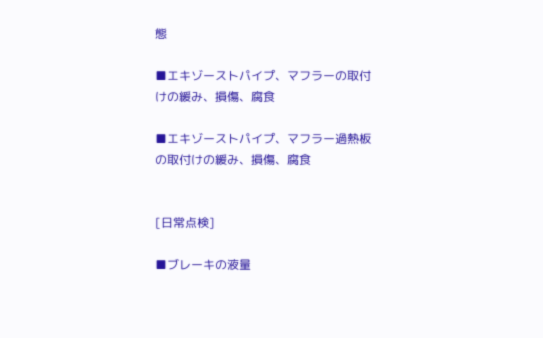態

■エキゾーストパイプ、マフラーの取付けの緩み、損傷、腐食

■エキゾーストパイプ、マフラー過熱板の取付けの緩み、損傷、腐食


[日常点検]

■ブレーキの液量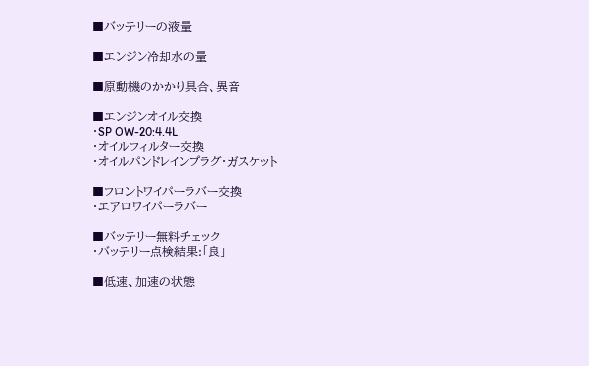■バッテリーの液量

■エンジン冷却水の量

■原動機のかかり具合、異音

■エンジンオイル交換
・SP OW-20:4.4L
・オイルフィルター交換
・オイルパンドレインプラグ・ガスケット

■フロントワイパーラバー交換
・エアロワイパーラバー

■バッテリー無料チェック
・バッテリー点検結果:「良」

■低速、加速の状態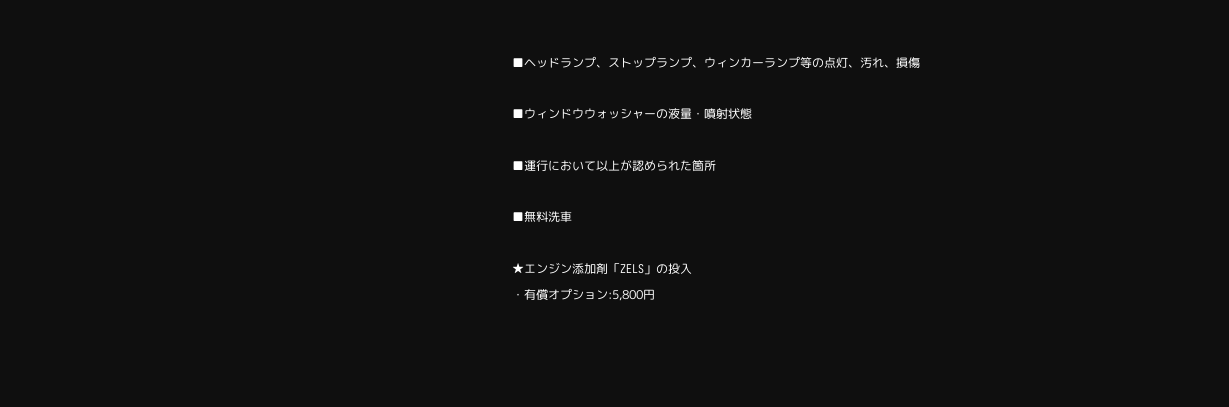■ヘッドランプ、ストップランプ、ウィンカーランプ等の点灯、汚れ、損傷

■ウィンドウウォッシャーの液量・噴射状態

■運行において以上が認められた箇所

■無料洗車

★エンジン添加剤「ZELS」の投入
・有償オプション:5,800円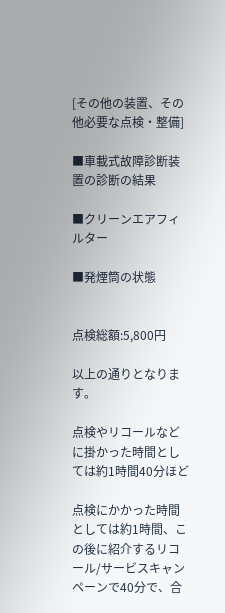[その他の装置、その他必要な点検・整備]

■車載式故障診断装置の診断の結果

■クリーンエアフィルター

■発煙筒の状態


点検総額:5,800円

以上の通りとなります。

点検やリコールなどに掛かった時間としては約1時間40分ほど

点検にかかった時間としては約1時間、この後に紹介するリコール/サービスキャンペーンで40分で、合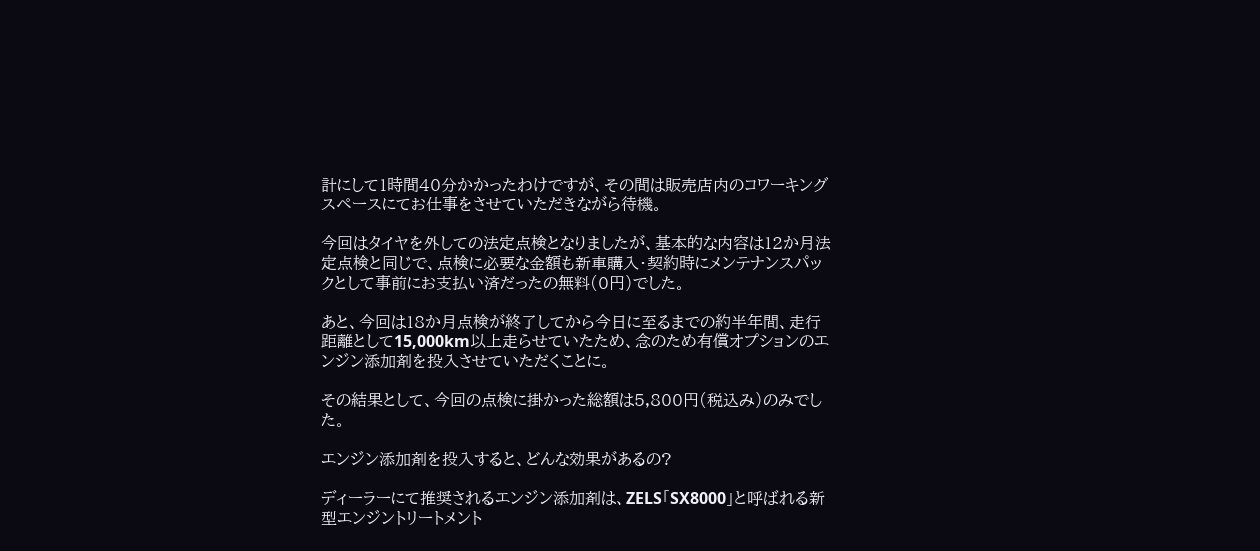計にして1時間40分かかったわけですが、その間は販売店内のコワーキングスペースにてお仕事をさせていただきながら待機。

今回はタイヤを外しての法定点検となりましたが、基本的な内容は12か月法定点検と同じで、点検に必要な金額も新車購入・契約時にメンテナンスパックとして事前にお支払い済だったの無料(0円)でした。

あと、今回は18か月点検が終了してから今日に至るまでの約半年間、走行距離として15,000km以上走らせていたため、念のため有償オプションのエンジン添加剤を投入させていただくことに。

その結果として、今回の点検に掛かった総額は5,800円(税込み)のみでした。

エンジン添加剤を投入すると、どんな効果があるの?

ディーラーにて推奨されるエンジン添加剤は、ZELS「SX8000」と呼ばれる新型エンジントリートメント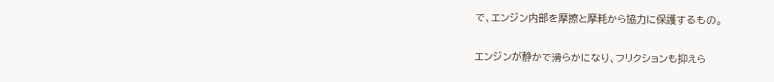で、エンジン内部を摩擦と摩耗から協力に保護するもの。

エンジンが静かで滑らかになり、フリクションも抑えら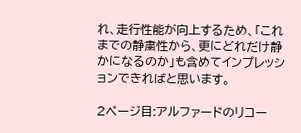れ、走行性能が向上するため、「これまでの静粛性から、更にどれだけ静かになるのか」も含めてインプレッションできればと思います。

2ページ目:アルファードのリコー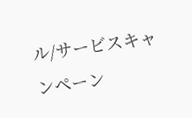ル/サービスキャンペーン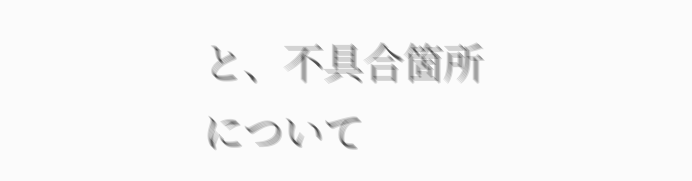と、不具合箇所について